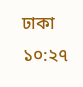ঢাকা ১০:২৭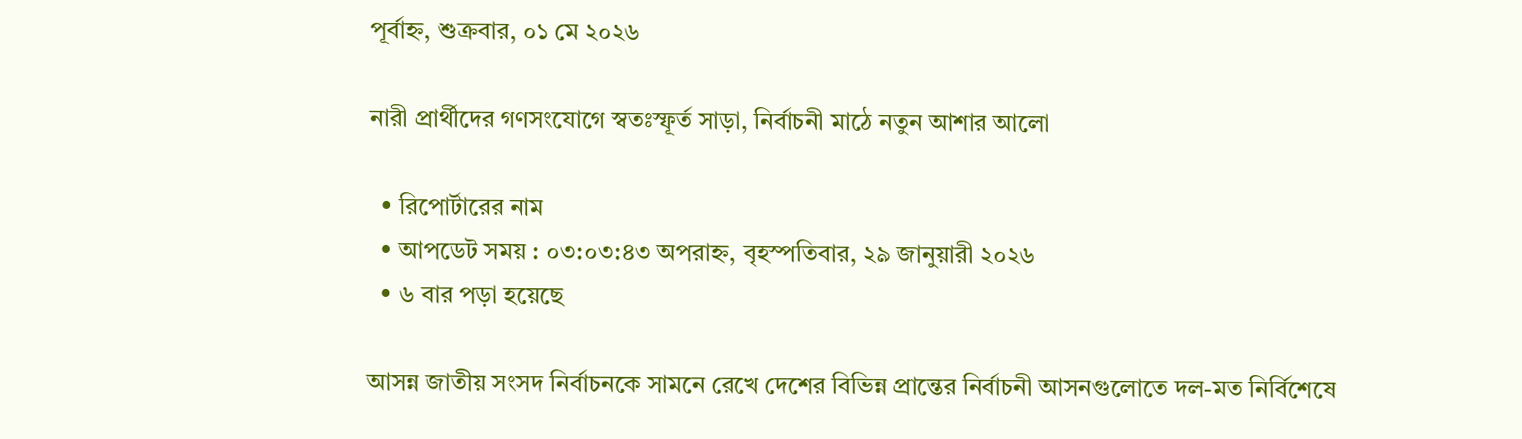পূর্বাহ্ন, শুক্রবার, ০১ মে ২০২৬

নারী প্রার্থীদের গণসংযোগে স্বতঃস্ফূর্ত সাড়া, নির্বাচনী মাঠে নতুন আশার আলো

  • রিপোর্টারের নাম
  • আপডেট সময় : ০৩:০৩:৪৩ অপরাহ্ন, বৃহস্পতিবার, ২৯ জানুয়ারী ২০২৬
  • ৬ বার পড়া হয়েছে

আসন্ন জাতীয় সংসদ নির্বাচনকে সামনে রেখে দেশের বিভিন্ন প্রান্তের নির্বাচনী আসনগুলোতে দল-মত নির্বিশেষে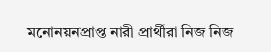মনোনয়নপ্রাপ্ত নারী প্রার্থীরা নিজ নিজ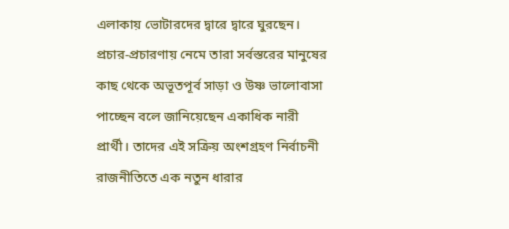এলাকায় ভোটারদের দ্বারে দ্বারে ঘুরছেন। প্রচার-প্রচারণায় নেমে তারা সর্বস্তরের মানুষের কাছ থেকে অভূতপূর্ব সাড়া ও উষ্ণ ভালোবাসা পাচ্ছেন বলে জানিয়েছেন একাধিক নারী প্রার্থী। তাদের এই সক্রিয় অংশগ্রহণ নির্বাচনী রাজনীতিতে এক নতুন ধারার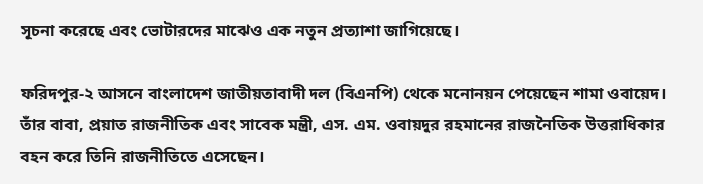সূচনা করেছে এবং ভোটারদের মাঝেও এক নতুন প্রত্যাশা জাগিয়েছে।

ফরিদপুর-২ আসনে বাংলাদেশ জাতীয়তাবাদী দল (বিএনপি) থেকে মনোনয়ন পেয়েছেন শামা ওবায়েদ। তাঁর বাবা, প্রয়াত রাজনীতিক এবং সাবেক মন্ত্রী, এস. এম. ওবায়দুর রহমানের রাজনৈতিক উত্তরাধিকার বহন করে তিনি রাজনীতিতে এসেছেন।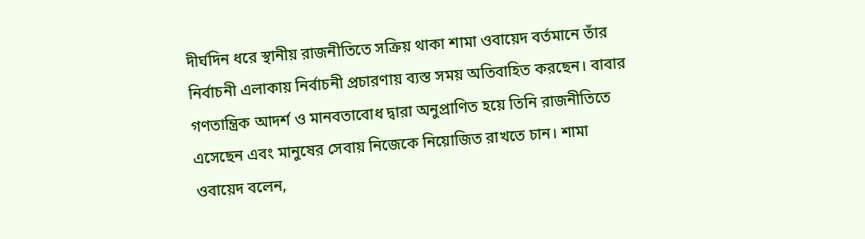দীর্ঘদিন ধরে স্থানীয় রাজনীতিতে সক্রিয় থাকা শামা ওবায়েদ বর্তমানে তাঁর নির্বাচনী এলাকায় নির্বাচনী প্রচারণায় ব্যস্ত সময় অতিবাহিত করছেন। বাবার গণতান্ত্রিক আদর্শ ও মানবতাবোধ দ্বারা অনুপ্রাণিত হয়ে তিনি রাজনীতিতে এসেছেন এবং মানুষের সেবায় নিজেকে নিয়োজিত রাখতে চান। শামা ওবায়েদ বলেন,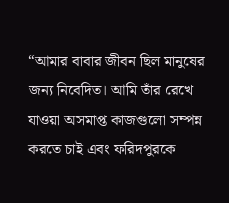“আমার বাবার জীবন ছিল মানুষের জন্য নিবেদিত। আমি তাঁর রেখে যাওয়া অসমাপ্ত কাজগুলো সম্পন্ন করতে চাই এবং ফরিদপুরকে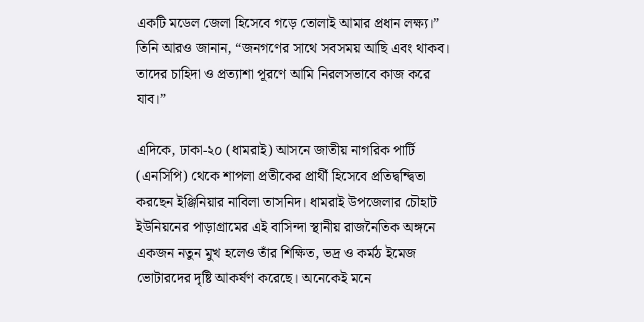একটি মডেল জেলা হিসেবে গড়ে তোলাই আমার প্রধান লক্ষ্য।” তিনি আরও জানান, “জনগণের সাথে সবসময় আছি এবং থাকব। তাদের চাহিদা ও প্রত্যাশা পূরণে আমি নিরলসভাবে কাজ করে যাব।”

এদিকে, ঢাকা-২০ (ধামরাই) আসনে জাতীয় নাগরিক পার্টি (এনসিপি) থেকে শাপলা প্রতীকের প্রার্থী হিসেবে প্রতিদ্বন্দ্বিতা করছেন ইঞ্জিনিয়ার নাবিলা তাসনিদ। ধামরাই উপজেলার চৌহাট ইউনিয়নের পাড়াগ্রামের এই বাসিন্দা স্থানীয় রাজনৈতিক অঙ্গনে একজন নতুন মুখ হলেও তাঁর শিক্ষিত, ভদ্র ও কর্মঠ ইমেজ ভোটারদের দৃষ্টি আকর্ষণ করেছে। অনেকেই মনে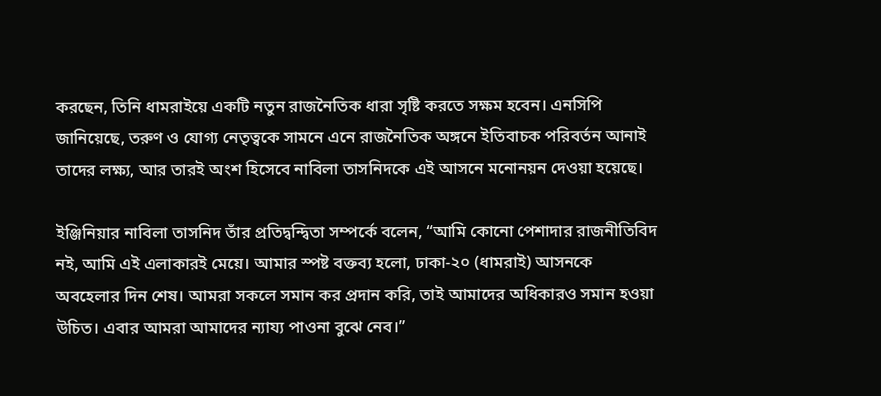করছেন, তিনি ধামরাইয়ে একটি নতুন রাজনৈতিক ধারা সৃষ্টি করতে সক্ষম হবেন। এনসিপি জানিয়েছে, তরুণ ও যোগ্য নেতৃত্বকে সামনে এনে রাজনৈতিক অঙ্গনে ইতিবাচক পরিবর্তন আনাই তাদের লক্ষ্য, আর তারই অংশ হিসেবে নাবিলা তাসনিদকে এই আসনে মনোনয়ন দেওয়া হয়েছে।

ইঞ্জিনিয়ার নাবিলা তাসনিদ তাঁর প্রতিদ্বন্দ্বিতা সম্পর্কে বলেন, “আমি কোনো পেশাদার রাজনীতিবিদ নই, আমি এই এলাকারই মেয়ে। আমার স্পষ্ট বক্তব্য হলো, ঢাকা-২০ (ধামরাই) আসনকে অবহেলার দিন শেষ। আমরা সকলে সমান কর প্রদান করি, তাই আমাদের অধিকারও সমান হওয়া উচিত। এবার আমরা আমাদের ন্যায্য পাওনা বুঝে নেব।”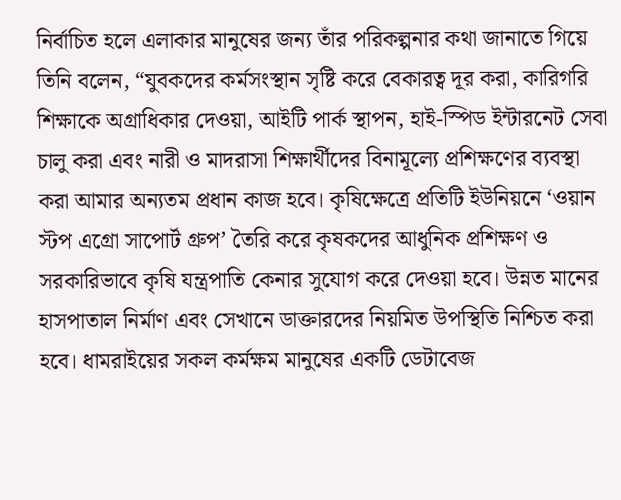নির্বাচিত হলে এলাকার মানুষের জন্য তাঁর পরিকল্পনার কথা জানাতে গিয়ে তিনি বলেন, “যুবকদের কর্মসংস্থান সৃষ্টি করে বেকারত্ব দূর করা, কারিগরি শিক্ষাকে অগ্রাধিকার দেওয়া, আইটি পার্ক স্থাপন, হাই-স্পিড ইন্টারনেট সেবা চালু করা এবং নারী ও মাদরাসা শিক্ষার্থীদের বিনামূল্যে প্রশিক্ষণের ব্যবস্থা করা আমার অন্যতম প্রধান কাজ হবে। কৃষিক্ষেত্রে প্রতিটি ইউনিয়নে ‘ওয়ান স্টপ এগ্রো সাপোর্ট গ্রুপ’ তৈরি করে কৃষকদের আধুনিক প্রশিক্ষণ ও সরকারিভাবে কৃষি যন্ত্রপাতি কেনার সুযোগ করে দেওয়া হবে। উন্নত মানের হাসপাতাল নির্মাণ এবং সেখানে ডাক্তারদের নিয়মিত উপস্থিতি নিশ্চিত করা হবে। ধামরাইয়ের সকল কর্মক্ষম মানুষের একটি ডেটাবেজ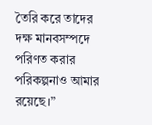তৈরি করে তাদের দক্ষ মানবসম্পদে পরিণত করার পরিকল্পনাও আমার রয়েছে।”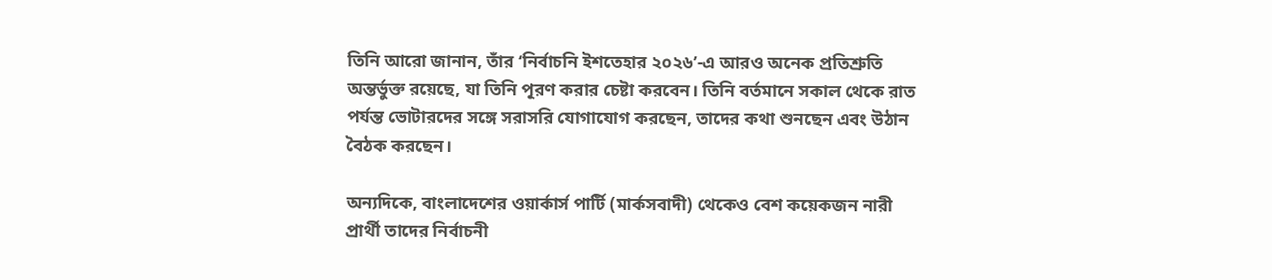তিনি আরো জানান, তাঁর ‘নির্বাচনি ইশতেহার ২০২৬’-এ আরও অনেক প্রতিশ্রুতি অন্তর্ভুক্ত রয়েছে, যা তিনি পূরণ করার চেষ্টা করবেন। তিনি বর্তমানে সকাল থেকে রাত পর্যন্ত ভোটারদের সঙ্গে সরাসরি যোগাযোগ করছেন, তাদের কথা শুনছেন এবং উঠান বৈঠক করছেন।

অন্যদিকে, বাংলাদেশের ওয়ার্কার্স পার্টি (মার্কসবাদী) থেকেও বেশ কয়েকজন নারী প্রার্থী তাদের নির্বাচনী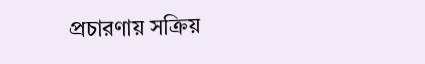প্রচারণায় সক্রিয়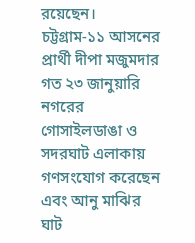রয়েছেন। চট্টগ্রাম-১১ আসনের প্রার্থী দীপা মজুমদার গত ২৩ জানুয়ারি নগরের গোসাইলডাঙা ও সদরঘাট এলাকায় গণসংযোগ করেছেন এবং আনু মাঝির ঘাট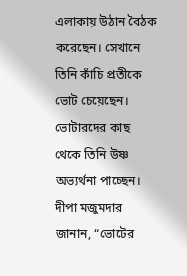এলাকায় উঠান বৈঠক করেছেন। সেখানে তিনি কাঁচি প্রতীকে ভোট চেয়েছেন। ভোটারদের কাছ থেকে তিনি উষ্ণ অভ্যর্থনা পাচ্ছেন। দীপা মজুমদার জানান, “ভোটের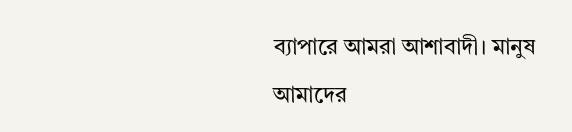ব্যাপারে আমরা আশাবাদী। মানুষ আমাদের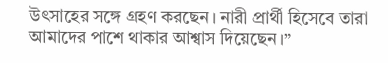উৎসাহের সঙ্গে গ্রহণ করছেন। নারী প্রার্থী হিসেবে তারা আমাদের পাশে থাকার আশ্বাস দিয়েছেন।”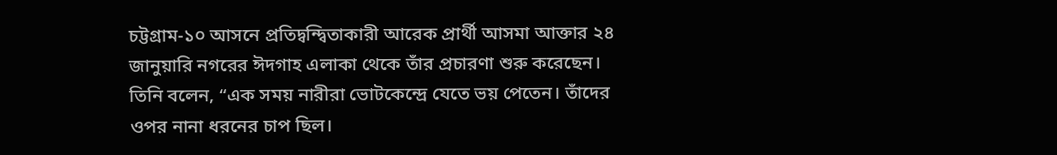চট্টগ্রাম-১০ আসনে প্রতিদ্বন্দ্বিতাকারী আরেক প্রার্থী আসমা আক্তার ২৪ জানুয়ারি নগরের ঈদগাহ এলাকা থেকে তাঁর প্রচারণা শুরু করেছেন। তিনি বলেন, “এক সময় নারীরা ভোটকেন্দ্রে যেতে ভয় পেতেন। তাঁদের ওপর নানা ধরনের চাপ ছিল।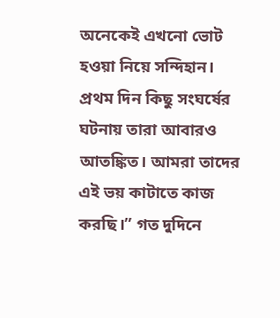অনেকেই এখনো ভোট হওয়া নিয়ে সন্দিহান। প্রথম দিন কিছু সংঘর্ষের ঘটনায় তারা আবারও আতঙ্কিত। আমরা তাদের এই ভয় কাটাতে কাজ করছি।” গত দুদিনে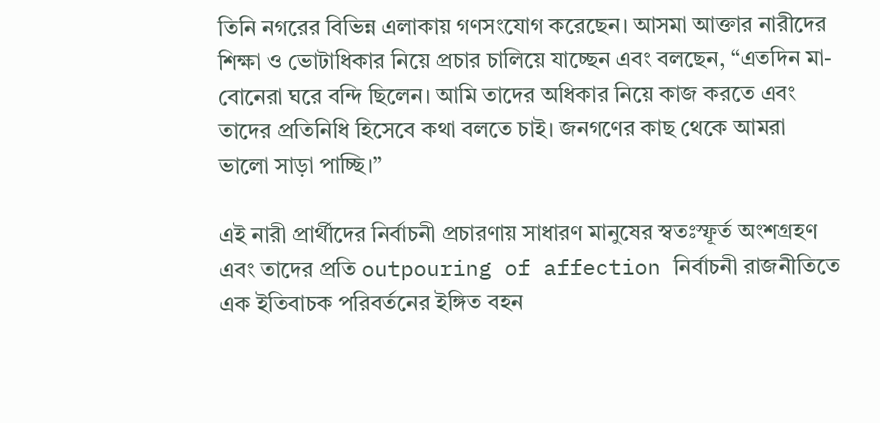তিনি নগরের বিভিন্ন এলাকায় গণসংযোগ করেছেন। আসমা আক্তার নারীদের শিক্ষা ও ভোটাধিকার নিয়ে প্রচার চালিয়ে যাচ্ছেন এবং বলছেন, “এতদিন মা-বোনেরা ঘরে বন্দি ছিলেন। আমি তাদের অধিকার নিয়ে কাজ করতে এবং তাদের প্রতিনিধি হিসেবে কথা বলতে চাই। জনগণের কাছ থেকে আমরা ভালো সাড়া পাচ্ছি।”

এই নারী প্রার্থীদের নির্বাচনী প্রচারণায় সাধারণ মানুষের স্বতঃস্ফূর্ত অংশগ্রহণ এবং তাদের প্রতি outpouring of affection নির্বাচনী রাজনীতিতে এক ইতিবাচক পরিবর্তনের ইঙ্গিত বহন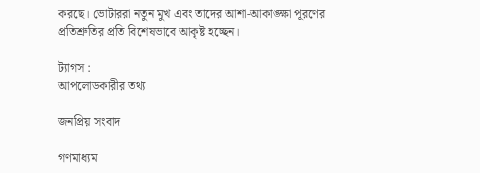করছে। ভোটাররা নতুন মুখ এবং তাদের আশা-আকাঙ্ক্ষা পূরণের প্রতিশ্রুতির প্রতি বিশেষভাবে আকৃষ্ট হচ্ছেন।

ট্যাগস :
আপলোডকারীর তথ্য

জনপ্রিয় সংবাদ

গণমাধ্যম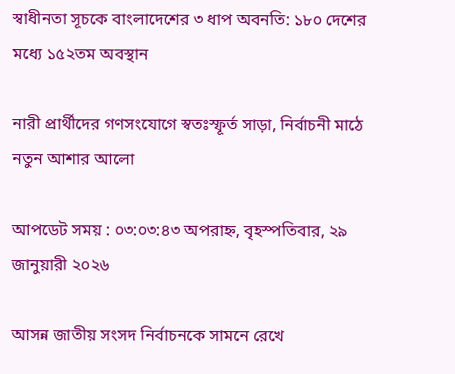স্বাধীনতা সূচকে বাংলাদেশের ৩ ধাপ অবনতি: ১৮০ দেশের মধ্যে ১৫২তম অবস্থান

নারী প্রার্থীদের গণসংযোগে স্বতঃস্ফূর্ত সাড়া, নির্বাচনী মাঠে নতুন আশার আলো

আপডেট সময় : ০৩:০৩:৪৩ অপরাহ্ন, বৃহস্পতিবার, ২৯ জানুয়ারী ২০২৬

আসন্ন জাতীয় সংসদ নির্বাচনকে সামনে রেখে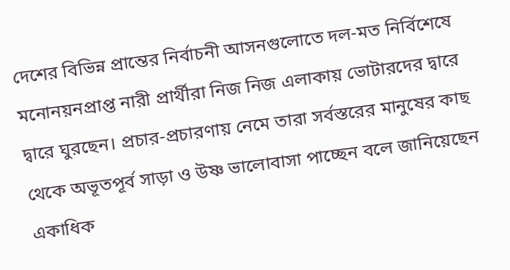দেশের বিভিন্ন প্রান্তের নির্বাচনী আসনগুলোতে দল-মত নির্বিশেষে মনোনয়নপ্রাপ্ত নারী প্রার্থীরা নিজ নিজ এলাকায় ভোটারদের দ্বারে দ্বারে ঘুরছেন। প্রচার-প্রচারণায় নেমে তারা সর্বস্তরের মানুষের কাছ থেকে অভূতপূর্ব সাড়া ও উষ্ণ ভালোবাসা পাচ্ছেন বলে জানিয়েছেন একাধিক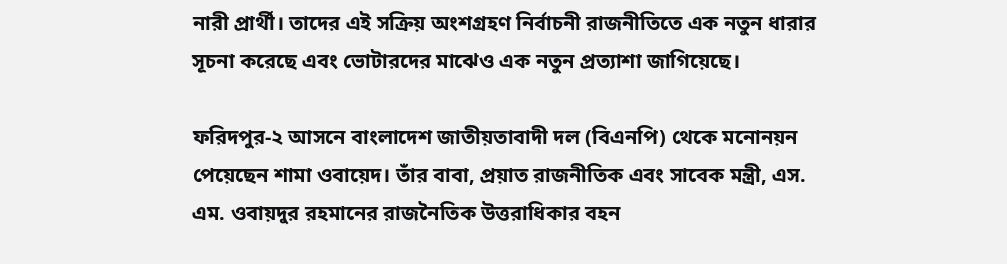নারী প্রার্থী। তাদের এই সক্রিয় অংশগ্রহণ নির্বাচনী রাজনীতিতে এক নতুন ধারার সূচনা করেছে এবং ভোটারদের মাঝেও এক নতুন প্রত্যাশা জাগিয়েছে।

ফরিদপুর-২ আসনে বাংলাদেশ জাতীয়তাবাদী দল (বিএনপি) থেকে মনোনয়ন পেয়েছেন শামা ওবায়েদ। তাঁর বাবা, প্রয়াত রাজনীতিক এবং সাবেক মন্ত্রী, এস. এম. ওবায়দুর রহমানের রাজনৈতিক উত্তরাধিকার বহন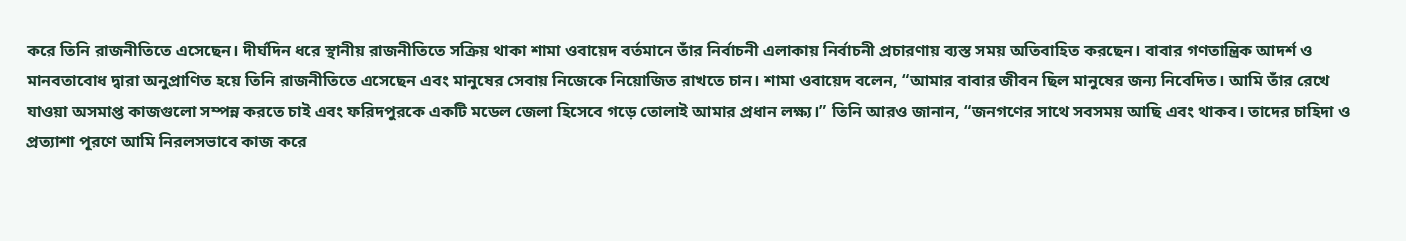করে তিনি রাজনীতিতে এসেছেন। দীর্ঘদিন ধরে স্থানীয় রাজনীতিতে সক্রিয় থাকা শামা ওবায়েদ বর্তমানে তাঁর নির্বাচনী এলাকায় নির্বাচনী প্রচারণায় ব্যস্ত সময় অতিবাহিত করছেন। বাবার গণতান্ত্রিক আদর্শ ও মানবতাবোধ দ্বারা অনুপ্রাণিত হয়ে তিনি রাজনীতিতে এসেছেন এবং মানুষের সেবায় নিজেকে নিয়োজিত রাখতে চান। শামা ওবায়েদ বলেন, “আমার বাবার জীবন ছিল মানুষের জন্য নিবেদিত। আমি তাঁর রেখে যাওয়া অসমাপ্ত কাজগুলো সম্পন্ন করতে চাই এবং ফরিদপুরকে একটি মডেল জেলা হিসেবে গড়ে তোলাই আমার প্রধান লক্ষ্য।” তিনি আরও জানান, “জনগণের সাথে সবসময় আছি এবং থাকব। তাদের চাহিদা ও প্রত্যাশা পূরণে আমি নিরলসভাবে কাজ করে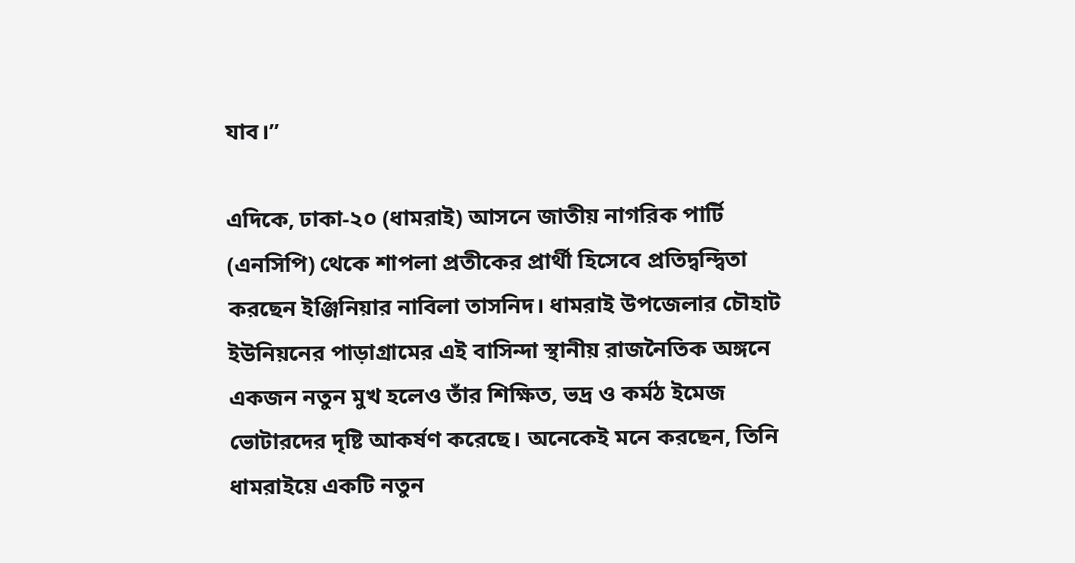যাব।”

এদিকে, ঢাকা-২০ (ধামরাই) আসনে জাতীয় নাগরিক পার্টি (এনসিপি) থেকে শাপলা প্রতীকের প্রার্থী হিসেবে প্রতিদ্বন্দ্বিতা করছেন ইঞ্জিনিয়ার নাবিলা তাসনিদ। ধামরাই উপজেলার চৌহাট ইউনিয়নের পাড়াগ্রামের এই বাসিন্দা স্থানীয় রাজনৈতিক অঙ্গনে একজন নতুন মুখ হলেও তাঁর শিক্ষিত, ভদ্র ও কর্মঠ ইমেজ ভোটারদের দৃষ্টি আকর্ষণ করেছে। অনেকেই মনে করছেন, তিনি ধামরাইয়ে একটি নতুন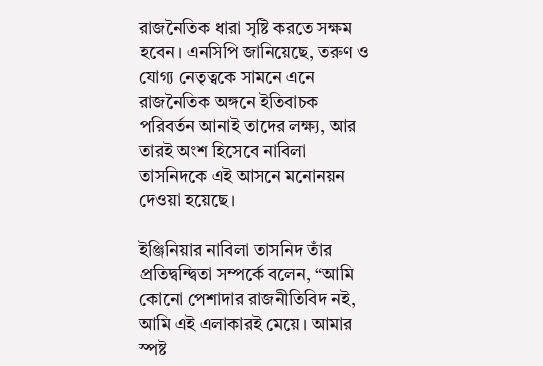রাজনৈতিক ধারা সৃষ্টি করতে সক্ষম হবেন। এনসিপি জানিয়েছে, তরুণ ও যোগ্য নেতৃত্বকে সামনে এনে রাজনৈতিক অঙ্গনে ইতিবাচক পরিবর্তন আনাই তাদের লক্ষ্য, আর তারই অংশ হিসেবে নাবিলা তাসনিদকে এই আসনে মনোনয়ন দেওয়া হয়েছে।

ইঞ্জিনিয়ার নাবিলা তাসনিদ তাঁর প্রতিদ্বন্দ্বিতা সম্পর্কে বলেন, “আমি কোনো পেশাদার রাজনীতিবিদ নই, আমি এই এলাকারই মেয়ে। আমার স্পষ্ট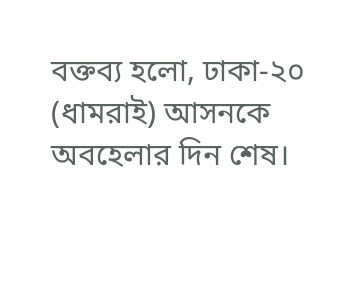বক্তব্য হলো, ঢাকা-২০ (ধামরাই) আসনকে অবহেলার দিন শেষ।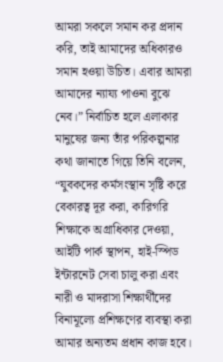আমরা সকলে সমান কর প্রদান করি, তাই আমাদের অধিকারও সমান হওয়া উচিত। এবার আমরা আমাদের ন্যায্য পাওনা বুঝে নেব।” নির্বাচিত হলে এলাকার মানুষের জন্য তাঁর পরিকল্পনার কথা জানাতে গিয়ে তিনি বলেন, “যুবকদের কর্মসংস্থান সৃষ্টি করে বেকারত্ব দূর করা, কারিগরি শিক্ষাকে অগ্রাধিকার দেওয়া, আইটি পার্ক স্থাপন, হাই-স্পিড ইন্টারনেট সেবা চালু করা এবং নারী ও মাদরাসা শিক্ষার্থীদের বিনামূল্যে প্রশিক্ষণের ব্যবস্থা করা আমার অন্যতম প্রধান কাজ হবে।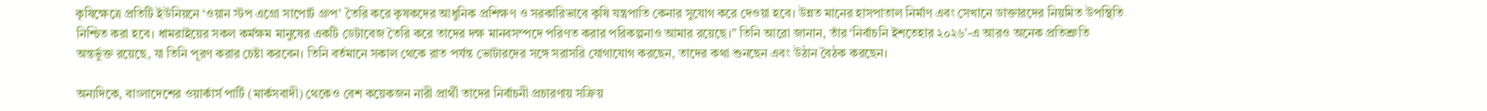কৃষিক্ষেত্রে প্রতিটি ইউনিয়নে ‘ওয়ান স্টপ এগ্রো সাপোর্ট গ্রুপ’ তৈরি করে কৃষকদের আধুনিক প্রশিক্ষণ ও সরকারিভাবে কৃষি যন্ত্রপাতি কেনার সুযোগ করে দেওয়া হবে। উন্নত মানের হাসপাতাল নির্মাণ এবং সেখানে ডাক্তারদের নিয়মিত উপস্থিতি নিশ্চিত করা হবে। ধামরাইয়ের সকল কর্মক্ষম মানুষের একটি ডেটাবেজ তৈরি করে তাদের দক্ষ মানবসম্পদে পরিণত করার পরিকল্পনাও আমার রয়েছে।” তিনি আরো জানান, তাঁর ‘নির্বাচনি ইশতেহার ২০২৬’-এ আরও অনেক প্রতিশ্রুতি অন্তর্ভুক্ত রয়েছে, যা তিনি পূরণ করার চেষ্টা করবেন। তিনি বর্তমানে সকাল থেকে রাত পর্যন্ত ভোটারদের সঙ্গে সরাসরি যোগাযোগ করছেন, তাদের কথা শুনছেন এবং উঠান বৈঠক করছেন।

অন্যদিকে, বাংলাদেশের ওয়ার্কার্স পার্টি (মার্কসবাদী) থেকেও বেশ কয়েকজন নারী প্রার্থী তাদের নির্বাচনী প্রচারণায় সক্রিয়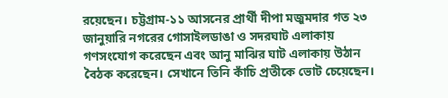রয়েছেন। চট্টগ্রাম-১১ আসনের প্রার্থী দীপা মজুমদার গত ২৩ জানুয়ারি নগরের গোসাইলডাঙা ও সদরঘাট এলাকায় গণসংযোগ করেছেন এবং আনু মাঝির ঘাট এলাকায় উঠান বৈঠক করেছেন। সেখানে তিনি কাঁচি প্রতীকে ভোট চেয়েছেন।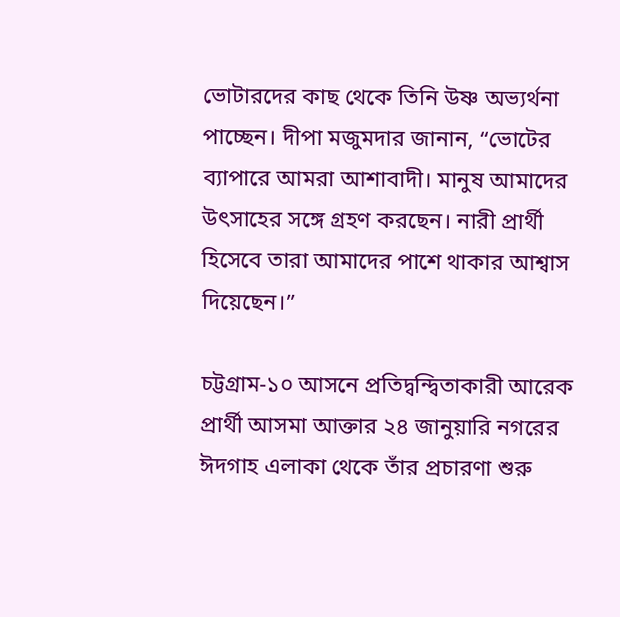ভোটারদের কাছ থেকে তিনি উষ্ণ অভ্যর্থনা পাচ্ছেন। দীপা মজুমদার জানান, “ভোটের ব্যাপারে আমরা আশাবাদী। মানুষ আমাদের উৎসাহের সঙ্গে গ্রহণ করছেন। নারী প্রার্থী হিসেবে তারা আমাদের পাশে থাকার আশ্বাস দিয়েছেন।”

চট্টগ্রাম-১০ আসনে প্রতিদ্বন্দ্বিতাকারী আরেক প্রার্থী আসমা আক্তার ২৪ জানুয়ারি নগরের ঈদগাহ এলাকা থেকে তাঁর প্রচারণা শুরু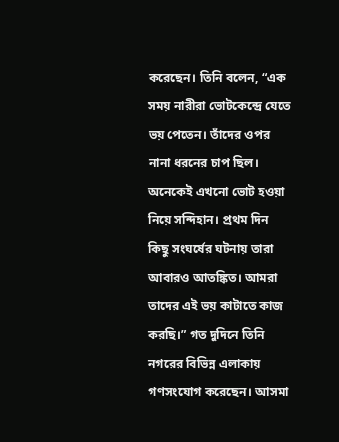করেছেন। তিনি বলেন, “এক সময় নারীরা ভোটকেন্দ্রে যেতে ভয় পেতেন। তাঁদের ওপর নানা ধরনের চাপ ছিল। অনেকেই এখনো ভোট হওয়া নিয়ে সন্দিহান। প্রথম দিন কিছু সংঘর্ষের ঘটনায় তারা আবারও আতঙ্কিত। আমরা তাদের এই ভয় কাটাতে কাজ করছি।” গত দুদিনে তিনি নগরের বিভিন্ন এলাকায় গণসংযোগ করেছেন। আসমা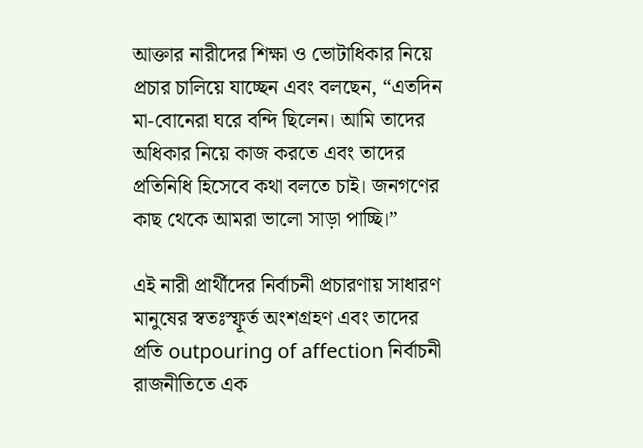আক্তার নারীদের শিক্ষা ও ভোটাধিকার নিয়ে প্রচার চালিয়ে যাচ্ছেন এবং বলছেন, “এতদিন মা-বোনেরা ঘরে বন্দি ছিলেন। আমি তাদের অধিকার নিয়ে কাজ করতে এবং তাদের প্রতিনিধি হিসেবে কথা বলতে চাই। জনগণের কাছ থেকে আমরা ভালো সাড়া পাচ্ছি।”

এই নারী প্রার্থীদের নির্বাচনী প্রচারণায় সাধারণ মানুষের স্বতঃস্ফূর্ত অংশগ্রহণ এবং তাদের প্রতি outpouring of affection নির্বাচনী রাজনীতিতে এক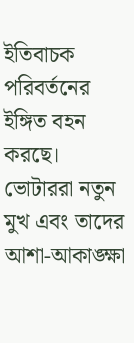ইতিবাচক পরিবর্তনের ইঙ্গিত বহন করছে। ভোটাররা নতুন মুখ এবং তাদের আশা-আকাঙ্ক্ষা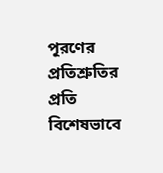পূরণের প্রতিশ্রুতির প্রতি বিশেষভাবে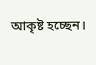আকৃষ্ট হচ্ছেন।